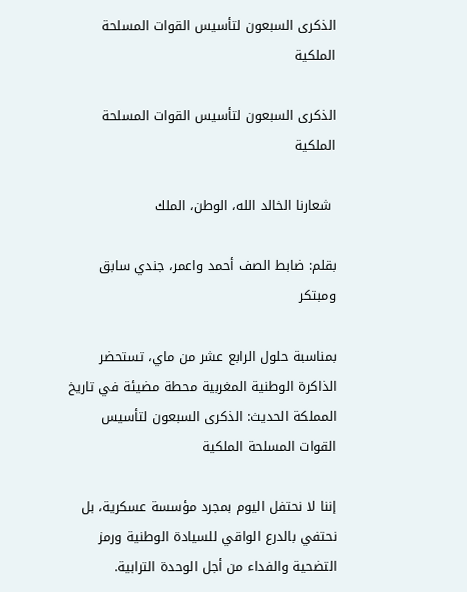الذكرى السبعون لتأسيس القوات المسلحة الملكية

الذكرى السبعون لتأسيس القوات المسلحة الملكية

 شعارنا الخالد الله، الوطن، الملك

بقلم: ضابط الصف أحمد واعمر، جندي سابق ومبتكر

بمناسبة حلول الرابع عشر من ماي، تستحضر الذاكرة الوطنية المغربية محطة مضيئة في تاريخ المملكة الحديث: الذكرى السبعون لتأسيس القوات المسلحة الملكية

إننا لا نحتفل اليوم بمجرد مؤسسة عسكرية، بل نحتفي بالدرع الواقي للسيادة الوطنية ورمز التضحية والفداء من أجل الوحدة الترابية.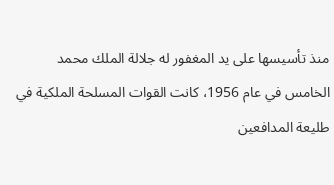منذ تأسيسها على يد المغفور له جلالة الملك محمد الخامس في عام 1956، كانت القوات المسلحة الملكية في طليعة المدافعين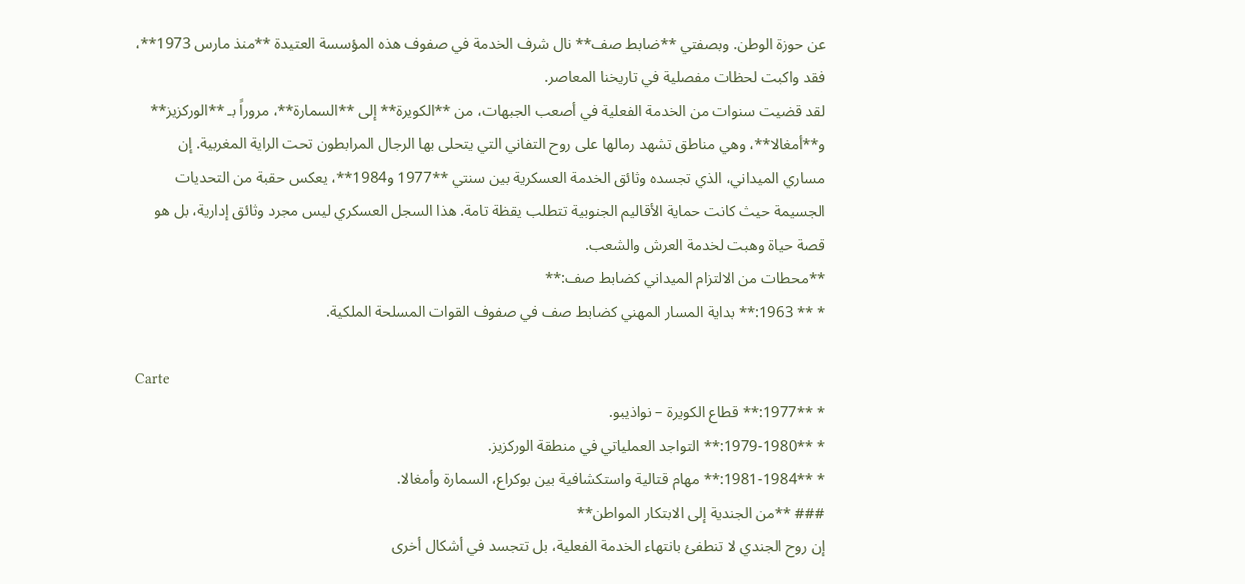عن حوزة الوطن. وبصفتي **ضابط صف** نال شرف الخدمة في صفوف هذه المؤسسة العتيدة **منذ مارس 1973**، فقد واكبت لحظات مفصلية في تاريخنا المعاصر.
لقد قضيت سنوات من الخدمة الفعلية في أصعب الجبهات، من **الكويرة** إلى **السمارة**، مروراً بـ **الوركزيز** و**أمغالا**، وهي مناطق تشهد رمالها على روح التفاني التي يتحلى بها الرجال المرابطون تحت الراية المغربية. إن مساري الميداني، الذي تجسده وثائق الخدمة العسكرية بين سنتي **1977 و1984**، يعكس حقبة من التحديات الجسيمة حيث كانت حماية الأقاليم الجنوبية تتطلب يقظة تامة. هذا السجل العسكري ليس مجرد وثائق إدارية، بل هو قصة حياة وهبت لخدمة العرش والشعب.
**محطات من الالتزام الميداني كضابط صف:**
* ** 1963:** بداية المسار المهني كضابط صف في صفوف القوات المسلحة الملكية.

Carte
* **1977:** قطاع الكويرة – نواذيبو.
* **1979-1980:** التواجد العملياتي في منطقة الوركزيز.
* **1981-1984:** مهام قتالية واستكشافية بين بوكراع، السمارة وأمغالا.
### **من الجندية إلى الابتكار المواطن**
إن روح الجندي لا تنطفئ بانتهاء الخدمة الفعلية، بل تتجسد في أشكال أخرى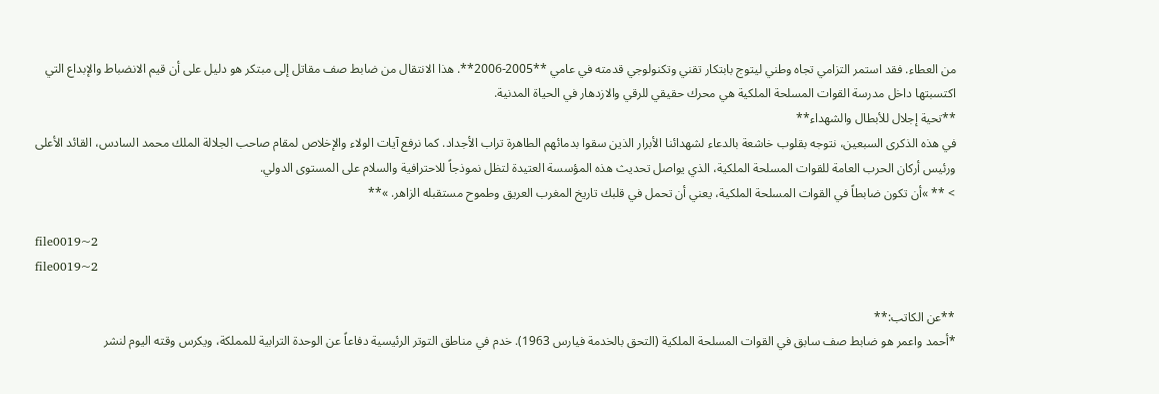من العطاء. فقد استمر التزامي تجاه وطني ليتوج بابتكار تقني وتكنولوجي قدمته في عامي **2005-2006**. هذا الانتقال من ضابط صف مقاتل إلى مبتكر هو دليل على أن قيم الانضباط والإبداع التي اكتسبتها داخل مدرسة القوات المسلحة الملكية هي محرك حقيقي للرقي والازدهار في الحياة المدنية.
**تحية إجلال للأبطال والشهداء**
في هذه الذكرى السبعين، نتوجه بقلوب خاشعة بالدعاء لشهدائنا الأبرار الذين سقوا بدمائهم الطاهرة تراب الأجداد. كما نرفع آيات الولاء والإخلاص لمقام صاحب الجلالة الملك محمد السادس، القائد الأعلى ورئيس أركان الحرب العامة للقوات المسلحة الملكية، الذي يواصل تحديث هذه المؤسسة العتيدة لتظل نموذجاً للاحترافية والسلام على المستوى الدولي.
> ** »أن تكون ضابطاً في القوات المسلحة الملكية، يعني أن تحمل في قلبك تاريخ المغرب العريق وطموح مستقبله الزاهر. »**

file0019~2
file0019~2

**عن الكاتب:**
*أحمد واعمر هو ضابط صف سابق في القوات المسلحة الملكية (التحق بالخدمة فيارس 1963). خدم في مناطق التوتر الرئيسية دفاعاً عن الوحدة الترابية للمملكة، ويكرس وقته اليوم لنشر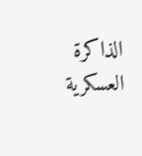الذاكرة العسكرية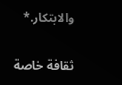والابتكار.*

ثقافة خاصة